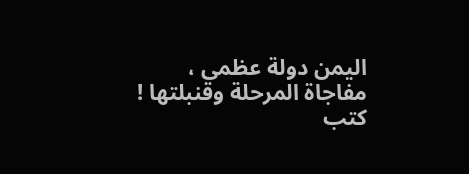اليمن دولة عظمى ، مفاجاة المرحلة وقنبلتها !
كتب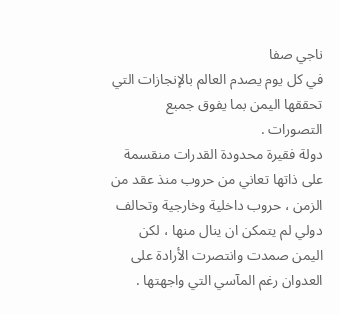ناجي صفا
في كل يوم يصدم العالم بالإنجازات التي تحققها اليمن بما يفوق جمبع التصورات .
دولة فقيرة محدودة القدرات منقسمة على ذاتها تعاني من حروب منذ عقد من الزمن ، حروب داخلية وخارجية وتحالف دولي لم يتمكن ان ينال منها ، لكن اليمن صمدت وانتصرت الأرادة على العدوان رغم المآسي التي واجهتها .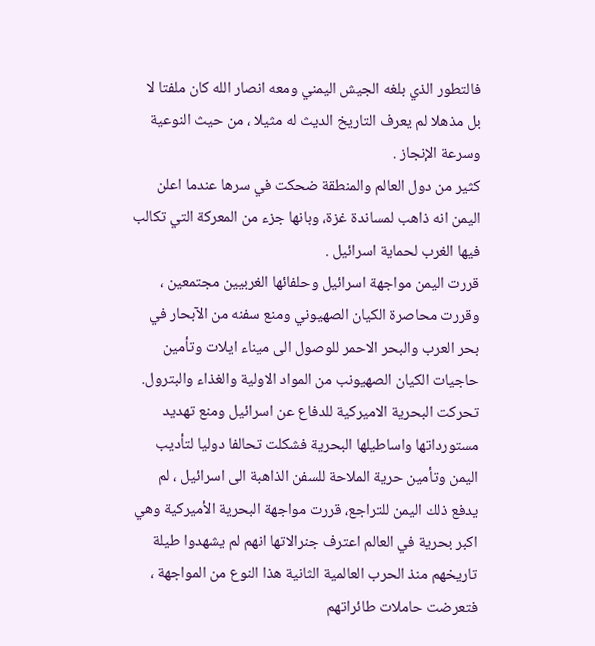فالتطور الذي بلغه الجيش اليمني ومعه انصار الله كان ملفتا لا بل مذهلا لم يعرف التاريخ الديث له مثيلا ، من حيث النوعية وسرعة الإنجاز .
كثير من دول العالم والمنطقة ضحكت في سرها عندما اعلن اليمن انه ذاهب لمساندة غزة، وبانها جزء من المعركة التي تكالب فيها الغرب لحماية اسرائيل .
قررت اليمن مواجهة اسرائيل وحلفائها الغربيين مجتمعين ، وقررت محاصرة الكيان الصهيوني ومنع سفنه من الآبحار في بحر العرب والبحر الاحمر للوصول الى ميناء ايلات وتأمين حاجيات الكيان الصهيونب من المواد الاولية والغذاء والبترول.
تحركت البحرية الاميركية للدفاع عن اسرائيل ومنع تهديد مستورداتها واساطيلها البحرية فشكلت تحالفا دوليا لتأديب اليمن وتأمين حرية الملاحة للسفن الذاهبة الى اسرائيل ، لم يدفع ذلك اليمن للتراجع، قررت مواجهة البحرية الأميركية وهي اكبر بحرية في العالم اعترف جنرالاتها انهم لم يشهدوا طيلة تاريخهم منذ الحرب العالمية الثانية هذا النوع من المواجهة ، فتعرضت حاملات طائراتهم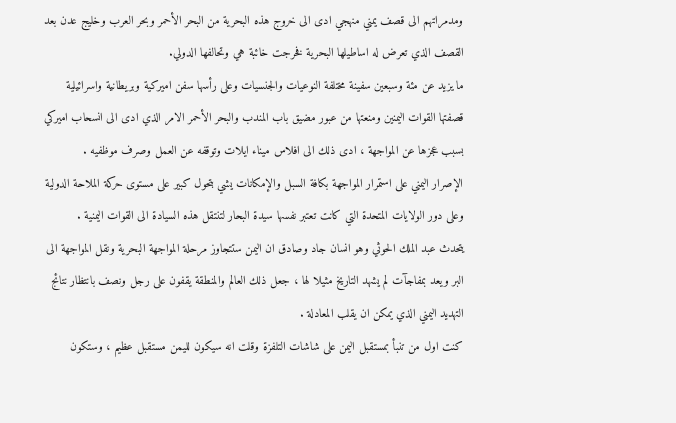ومدمراتهم الى قصف يمني منهجي ادى الى خروج هذه البحرية من البحر الأحمر وبحر العرب وخليج عدن بعد القصف الذي تعرض له اساطيلها البحرية فخرجت خائبة هي وتحالفها الدولي.
ما يزيد عن مئة وسبعين سفينة مختلفة النوعيات والجنسيات وعلى رأسها سفن اميركية وبريطانية واسرائيلية قصفتها القوات اليمنين ومنعتها من عبور مضيق باب المندب والبحر الأحمر الامر الذي ادى الى انسحاب اميركي بسبب عجزها عن المواجهة ، ادى ذلك الى افلاس ميناء ايلات وتوقفه عن العمل وصرف موظفيه .
الإصرار اليمني على استمرار المواجهة بكافة السبل والإمكانات يشي بتحول كبير على مستوى حركة الملاحة الدولية وعلى دور الولايات المتحدة التي كانت تعتبر نفسها سيدة البحار لتنتقل هذه السيادة الى القوات اليمنية .
يتحدث عبد الملك الحوثي وهو انسان جاد وصادق ان اليمن ستتجاوز مرحلة المواجهة البحرية ونقل المواجهة الى البر ويعد بمفاجآت لم يشهد التاريخ مثيلا لها ، جعل ذلك العالم والمنطقة يقفون على رجل ونصف بانتظار نتائج التهديد اليمني الذي يمكن ان يقلب المعادلة .
كنت اول من تنبأ بمستقبل اليمن على شاشات التلفزة وقلت انه سيكون لليمن مستقبل عظيم ، وستكون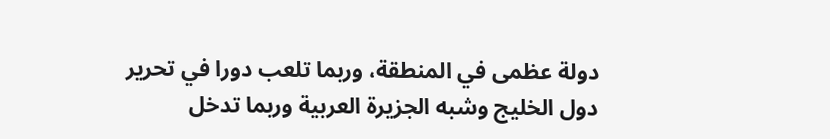دولة عظمى في المنطقة، وربما تلعب دورا في تحرير دول الخليج وشبه الجزيرة العربية وربما تدخل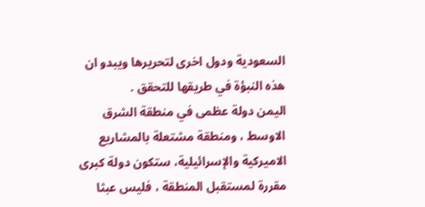السعودية ودول اخرى لتحريرها ويبدو ان هذه النبؤة في طريقها للتحقق .
اليمن دولة عظمى في منطقة الشرق الاوسط ، ومنطقة مشتعلة بالمشاريع الاميركية والإسرائيلية، ستكون دولة كبرى مقررة لمستقبل المنطقة ، فليس عبثا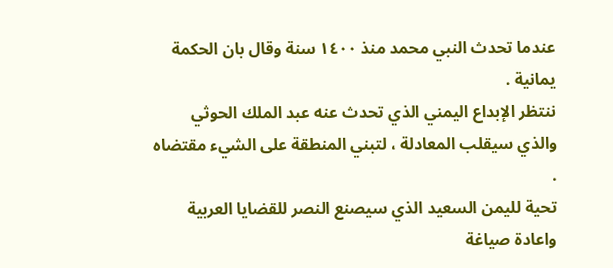عندما تحدث النبي محمد منذ ١٤٠٠ سنة وقال بان الحكمة يمانية .
ننتظر الإبداع اليمني الذي تحدث عنه عبد الملك الحوثي والذي سيقلب المعادلة ، لتبني المنطقة على الشيء مقتضاه .
تحية لليمن السعيد الذي سيصنع النصر للقضايا العربية واعادة صياغة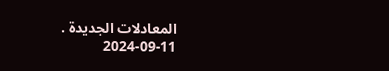المعادلات الجديدة .
2024-09-11